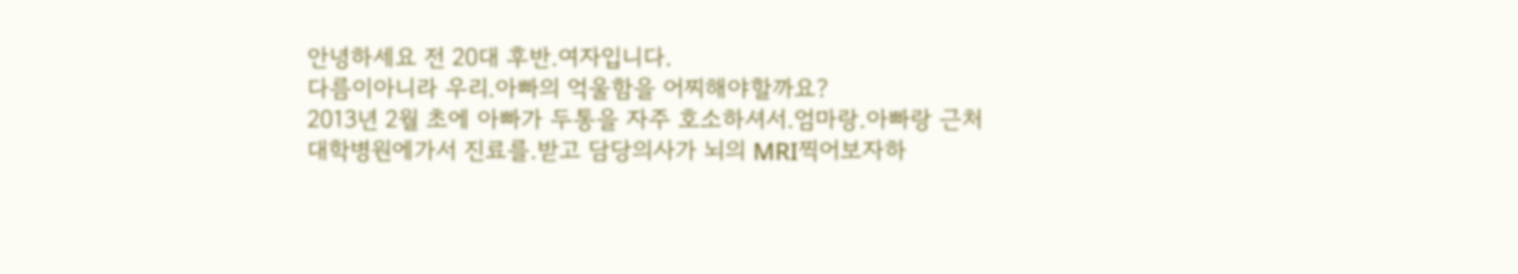안녕하세요 전 20대 후반.여자입니다.
다름이아니라 우리.아빠의 억울함을 어찌해야할까요?
2013년 2월 초에 아빠가 두통을 자주 호소하셔서.엄마랑.아빠랑 근처 대학병원에가서 진료를.받고 담당의사가 뇌의 MRI찍어보자하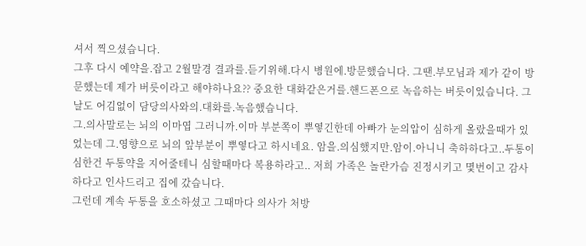셔서 찍으셨습니다.
그후 다시 예약을.잡고 2월말경 결과를.듣기위해.다시 병원에.방문했습니다. 그땐.부모님과 제가 같이 방문했는데 제가 버릇이라고 해야하나요?? 중요한 대화같은거를.핸드폰으로 녹음하는 버릇이있습니다. 그날도 어김없이 담당의사와의.대화를.녹음했습니다.
그.의사말로는 뇌의 이마엽 그러니까.이마 부분쪽이 뿌옇긴한데 아빠가 눈의압이 심하게 올랐을때가 있었는데 그.영향으로 뇌의 앞부분이 뿌옇다고 하시네요. 암을.의심했지만.암이.아니니 축하하다고..두통이 심한건 두통약을 지어줄테니 심할때마다 복용하라고.. 저희 가족은 놀란가슴 진정시키고 몇번이고 감사하다고 인사드리고 집에 갔습니다.
그런데 계속 두통을 호소하셨고 그때마다 의사가 처방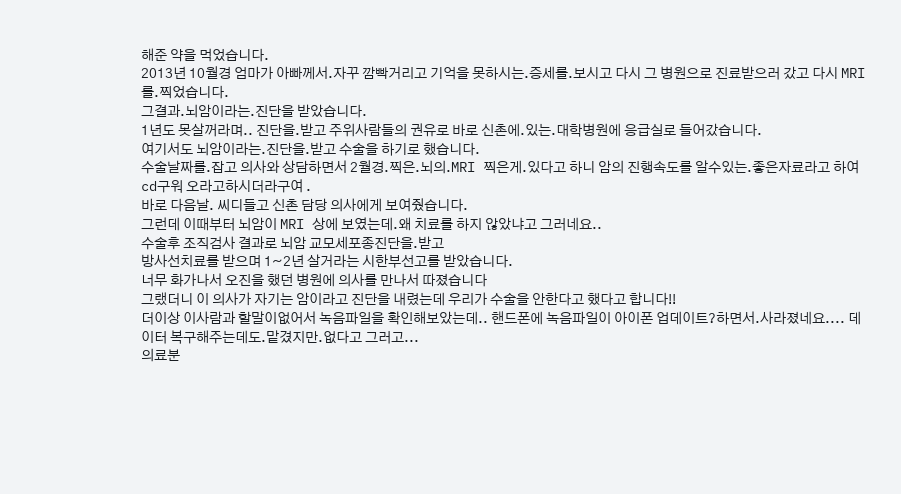해준 약을 먹었습니다.
2013년 10월경 엄마가 아빠께서.자꾸 깜빡거리고 기억을 못하시는.증세를.보시고 다시 그 병원으로 진료받으러 갔고 다시 MRI를.찍었습니다.
그결과.뇌암이라는.진단을 받았습니다.
1년도 못살꺼라며.. 진단을.받고 주위사람들의 권유로 바로 신촌에.있는.대학병원에 응급실로 들어갔습니다.
여기서도 뇌암이라는.진단을.받고 수술을 하기로 했습니다.
수술날짜를.잡고 의사와 상담하면서 2월경.찍은.뇌의.MRI 찍은게.있다고 하니 암의 진행속도를 알수있는.좋은자료라고 하여 cd구워 오라고하시더라구여 .
바로 다음날. 씨디들고 신촌 담당 의사에게 보여줬습니다.
그런데 이때부터 뇌암이 MRI 상에 보였는데.왜 치료를 하지 않았냐고 그러네요..
수술후 조직검사 결과로 뇌암 교모세포종진단을.받고
방사선치료를 받으며 1~2년 살거라는 시한부선고를 받았습니다.
너무 화가나서 오진을 했던 병원에 의사를 만나서 따졌습니다
그랬더니 이 의사가 자기는 암이라고 진단을 내렸는데 우리가 수술을 안한다고 했다고 합니다!!
더이상 이사람과 할말이없어서 녹음파일을 확인해보았는데.. 핸드폰에 녹음파일이 아이폰 업데이트?하면서.사라졌네요.... 데이터 복구해주는데도.맡겼지만.없다고 그러고...
의료분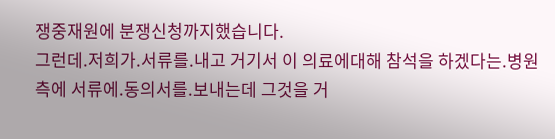쟁중재원에 분쟁신청까지했습니다.
그런데.저희가.서류를.내고 거기서 이 의료에대해 참석을 하겠다는.병원측에 서류에.동의서를.보내는데 그것을 거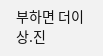부하면 더이상.진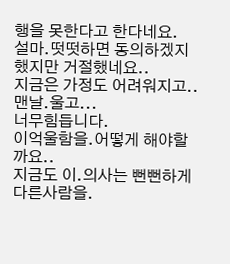행을 못한다고 한다네요.
설마.떳떳하면 동의하겠지 했지만 거절했네요..
지금은 가정도 어려워지고.. 맨날.울고...
너무힘듭니다.
이억울함을.어떻게 해야할까요..
지금도 이.의사는 뻔뻔하게 다른사람을.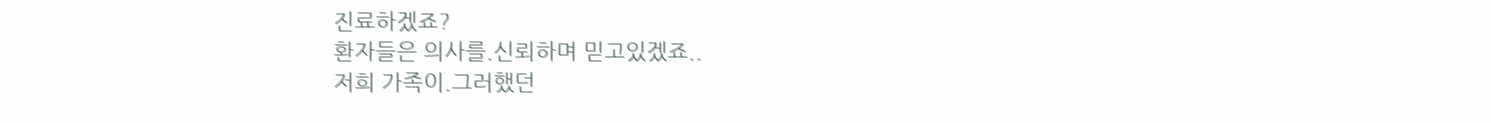진료하겠죠?
환자들은 의사를.신뢰하며 믿고있겠죠..
저희 가족이.그러했던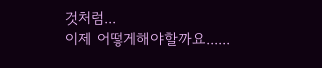것처럼...
이제 어떻게해야할까요......